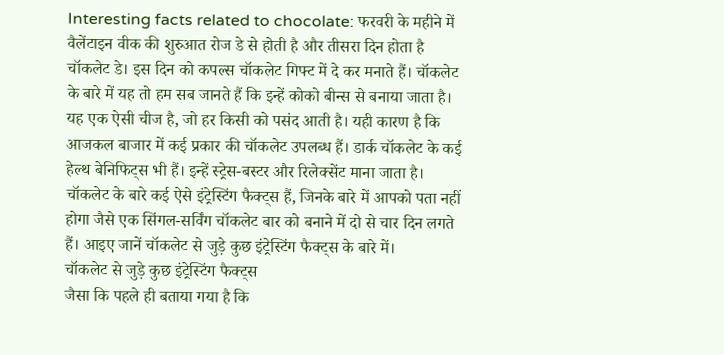Interesting facts related to chocolate: फरवरी के महीने में वैलेंटाइन वीक की शुरुआत रोज डे से होती है और तीसरा दिन होता है चॉकलेट डे। इस दिन को कपल्स चॉकलेट गिफ्ट में दे कर मनाते हैं। चॉकलेट के बारे में यह तो हम सब जानते हैं कि इन्हें कोको बीन्स से बनाया जाता है। यह एक ऐसी चीज है, जो हर किसी को पसंद आती है। यही कारण है कि आजकल बाजार में कई प्रकार की चॉकलेट उपलब्ध हैं। डार्क चॉकलेट के कई हेल्थ बेनिफिट्स भी हैं। इन्हें स्ट्रेस-बस्टर और रिलेक्सेंट माना जाता है। चॉकलेट के बारे कई ऐसे इंट्रेस्टिंग फैक्ट्स हैं, जिनके बारे में आपको पता नहीं होगा जैसे एक सिंगल-सर्विंग चॉकलेट बार को बनाने में दो से चार दिन लगते हैं। आइए जानें चॉकलेट से जुड़े कुछ इंट्रेस्टिंग फैक्ट्स के बारे में।
चॉकलेट से जुड़े कुछ इंट्रेस्टिंग फैक्ट्स
जैसा कि पहले ही बताया गया है कि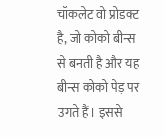चॉकलेट वो प्रोडक्ट है, जो कोको बीन्स से बनती है और यह बीन्स कोको पेड़ पर उगते हैं। इससे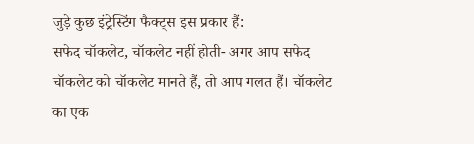जुड़े कुछ इंट्रेस्टिंग फैक्ट्स इस प्रकार हैं:
सफेद चॉकलेट, चॉकलेट नहीं होती- अगर आप सफेद चॉकलेट को चॉकलेट मानते हैं, तो आप गलत हैं। चॉकलेट का एक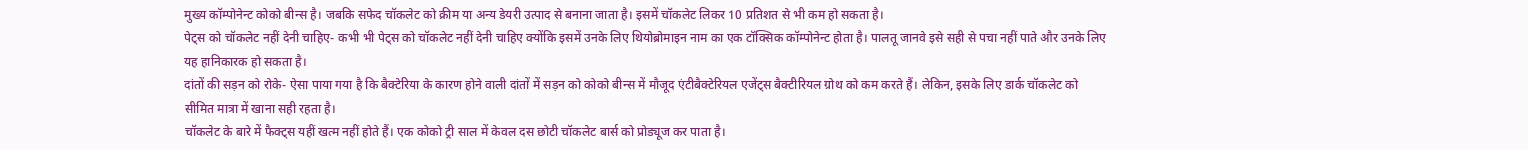मुख्य कॉम्पोनेन्ट कोको बीन्स है। जबकि सफेद चॉकलेट को क्रीम या अन्य डेयरी उत्पाद से बनाना जाता है। इसमें चॉकलेट लिकर 10 प्रतिशत से भी कम हो सकता है।
पेट्स को चॉकलेट नहीं देनी चाहिए- कभी भी पेट्स को चॉकलेट नहीं देनी चाहिए क्योंकि इसमें उनके लिए थियोब्रोमाइन नाम का एक टॉक्सिक कॉम्पोनेन्ट होता है। पालतू जानवे इसे सही से पचा नहीं पाते और उनके लिए यह हानिकारक हो सकता है।
दांतों की सड़न को रोके- ऐसा पाया गया है कि बैक्टेरिया के कारण होने वाली दांतों में सड़न को कोको बीन्स में मौजूद एंटीबैक्टेरियल एजेंट्स बैक्टीरियल ग्रोथ को कम करते हैं। लेकिन, इसके लिए डार्क चॉकलेट को सीमित मात्रा में खाना सही रहता है।
चॉकलेट के बारे में फैक्ट्स यहीं खत्म नहीं होते हैं। एक कोको ट्री साल में केवल दस छोटी चॉकलेट बार्स को प्रोड्यूज कर पाता है।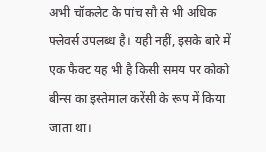अभी चॉकलेट के पांच सौ से भी अधिक फ्लेवर्स उपलब्ध है। यही नहीं, इसके बारे में एक फैक्ट यह भी है किसी समय पर कोको बीन्स का इस्तेमाल करेंसी के रूप में किया जाता था।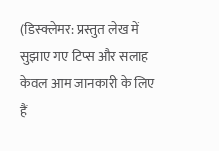(डिस्क्लेमर: प्रस्तुत लेख में सुझाए गए टिप्स और सलाह केवल आम जानकारी के लिए हैं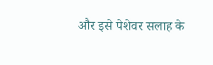और इसे पेशेवर सलाह के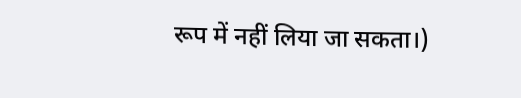रूप में नहीं लिया जा सकता।)